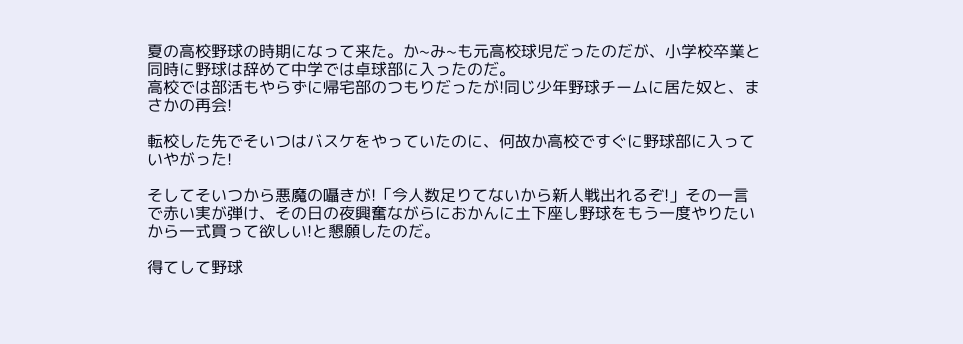夏の高校野球の時期になって来た。か~み~も元高校球児だったのだが、小学校卒業と同時に野球は辞めて中学では卓球部に入ったのだ。
高校では部活もやらずに帰宅部のつもりだったが!同じ少年野球チームに居た奴と、まさかの再会!

転校した先でそいつはバスケをやっていたのに、何故か高校ですぐに野球部に入っていやがった!

そしてそいつから悪魔の囁きが!「今人数足りてないから新人戦出れるぞ!」その一言で赤い実が弾け、その日の夜興奮ながらにおかんに土下座し野球をもう一度やりたいから一式買って欲しい!と懇願したのだ。

得てして野球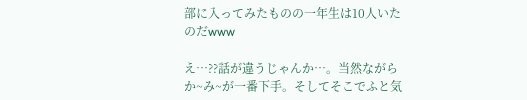部に入ってみたものの一年生は10人いたのだwww

え…??話が違うじゃんか…。当然ながらか~み~が一番下手。そしてそこでふと気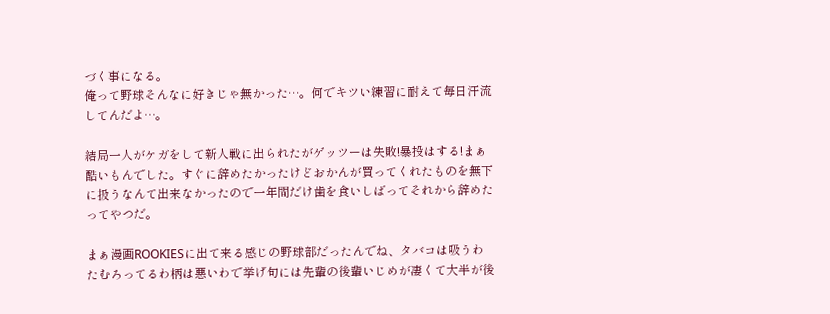づく事になる。
俺って野球そんなに好きじゃ無かった…。何でキツい練習に耐えて毎日汗流してんだよ…。

結局一人がケガをして新人戦に出られたがゲッツーは失敗!暴投はする!まぁ酷いもんでした。すぐに辞めたかったけどおかんが買ってくれたものを無下に扱うなんて出来なかったので一年間だけ歯を食いしばってそれから辞めたってやつだ。

まぁ漫画ROOKIESに出て来る感じの野球部だったんでね、タバコは吸うわたむろってるわ柄は悪いわで挙げ句には先輩の後輩いじめが凄くて大半が後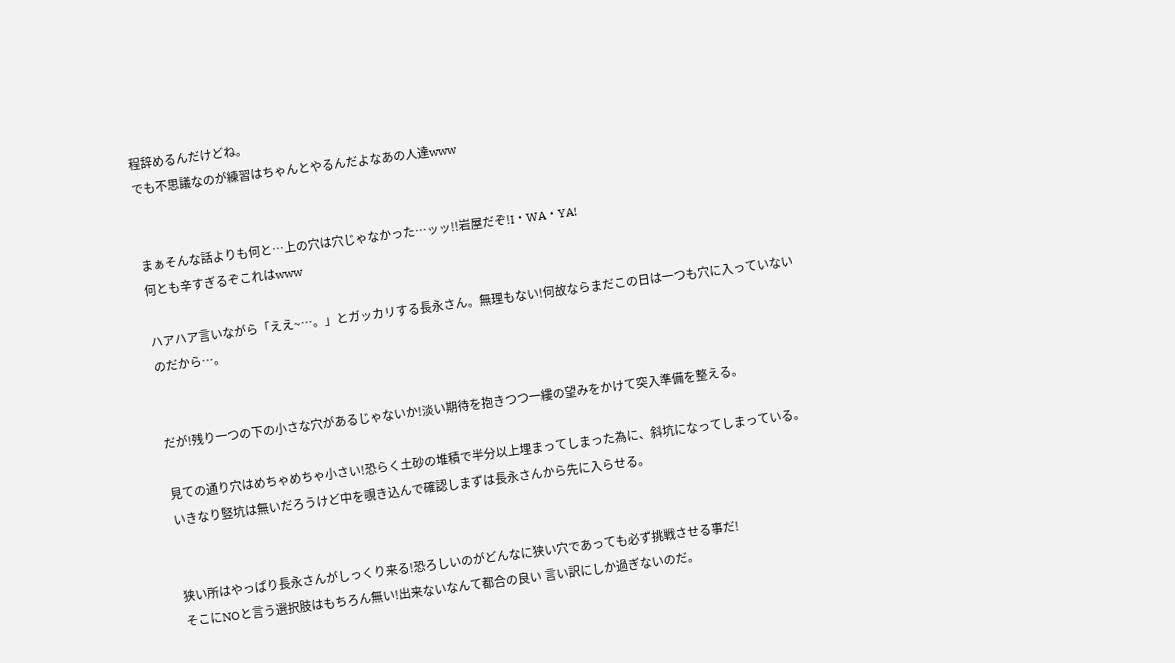程辞めるんだけどね。
でも不思議なのが練習はちゃんとやるんだよなあの人達www


まぁそんな話よりも何と…上の穴は穴じゃなかった…ッッ!!岩屋だぞ!I・WA・YA!
何とも辛すぎるぞこれはwww

ハアハア言いながら「ええ~…。」とガッカリする長永さん。無理もない!何故ならまだこの日は一つも穴に入っていないのだから…。


だが!残り一つの下の小さな穴があるじゃないか!淡い期待を抱きつつ一縷の望みをかけて突入準備を整える。

見ての通り穴はめちゃめちゃ小さい!恐らく土砂の堆積で半分以上埋まってしまった為に、斜坑になってしまっている。
いきなり竪坑は無いだろうけど中を覗き込んで確認しまずは長永さんから先に入らせる。


狭い所はやっぱり長永さんがしっくり来る!恐ろしいのがどんなに狭い穴であっても必ず挑戦させる事だ!
そこにNOと言う選択肢はもちろん無い!出来ないなんて都合の良い 言い訳にしか過ぎないのだ。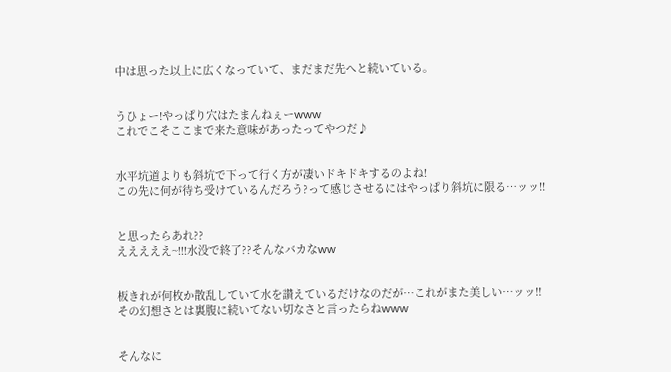中は思った以上に広くなっていて、まだまだ先へと続いている。


うひょー!やっぱり穴はたまんねぇーwww
これでこそここまで来た意味があったってやつだ♪


水平坑道よりも斜坑で下って行く方が凄いドキドキするのよね!
この先に何が待ち受けているんだろう?って感じさせるにはやっぱり斜坑に限る…ッッ!!


と思ったらあれ??
えええええ~!!!水没で終了??そんなバカなww


板きれが何枚か散乱していて水を讃えているだけなのだが…これがまた美しい…ッッ!!
その幻想さとは裏腹に続いてない切なさと言ったらねwww


そんなに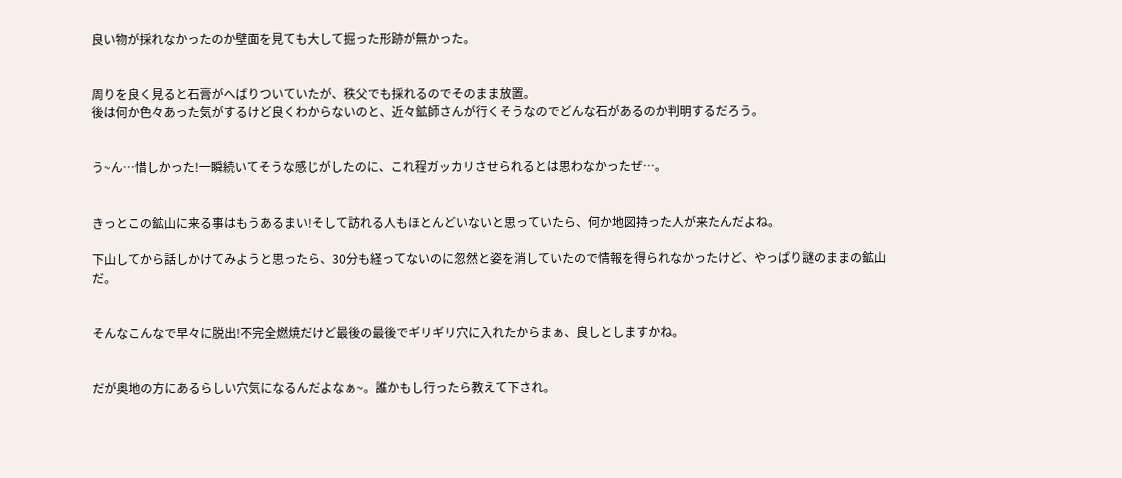良い物が採れなかったのか壁面を見ても大して掘った形跡が無かった。


周りを良く見ると石膏がへばりついていたが、秩父でも採れるのでそのまま放置。
後は何か色々あった気がするけど良くわからないのと、近々鉱師さんが行くそうなのでどんな石があるのか判明するだろう。


う~ん…惜しかった!一瞬続いてそうな感じがしたのに、これ程ガッカリさせられるとは思わなかったぜ…。


きっとこの鉱山に来る事はもうあるまい!そして訪れる人もほとんどいないと思っていたら、何か地図持った人が来たんだよね。

下山してから話しかけてみようと思ったら、30分も経ってないのに忽然と姿を消していたので情報を得られなかったけど、やっぱり謎のままの鉱山だ。


そんなこんなで早々に脱出!不完全燃焼だけど最後の最後でギリギリ穴に入れたからまぁ、良しとしますかね。


だが奥地の方にあるらしい穴気になるんだよなぁ~。誰かもし行ったら教えて下され。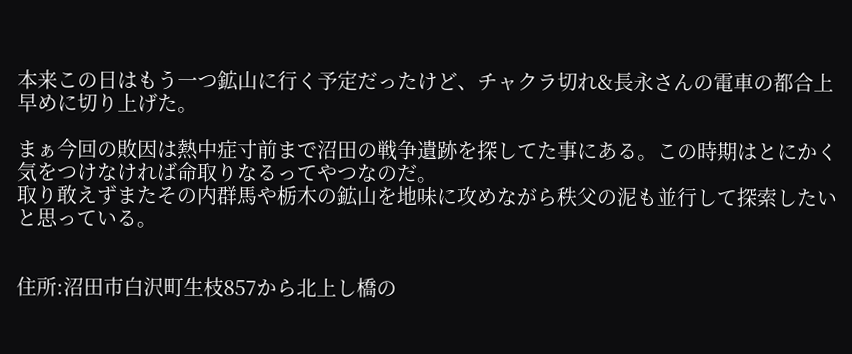本来この日はもう一つ鉱山に行く予定だったけど、チャクラ切れ&長永さんの電車の都合上早めに切り上げた。

まぁ今回の敗因は熱中症寸前まで沼田の戦争遺跡を探してた事にある。この時期はとにかく気をつけなければ命取りなるってやつなのだ。
取り敢えずまたその内群馬や栃木の鉱山を地味に攻めながら秩父の泥も並行して探索したいと思っている。


住所:沼田市白沢町生枝857から北上し橋の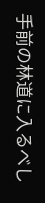手前の林道に入るべし